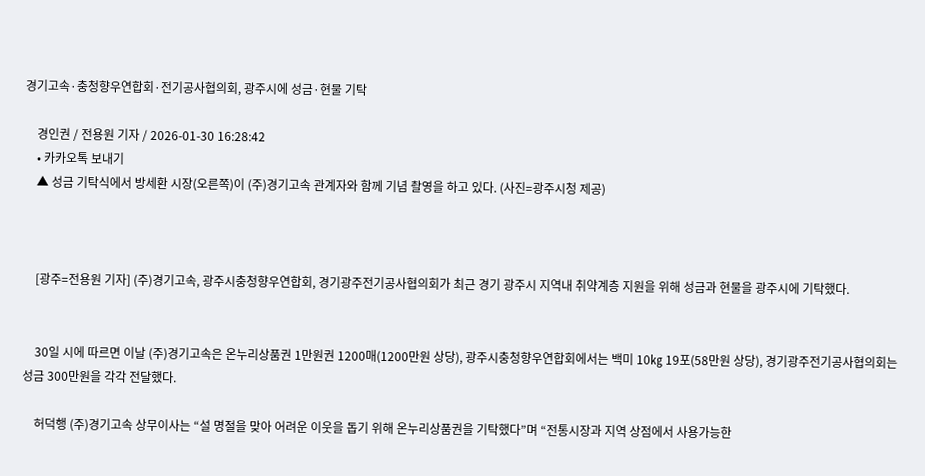경기고속·충청향우연합회·전기공사협의회, 광주시에 성금·현물 기탁

    경인권 / 전용원 기자 / 2026-01-30 16:28:42
    • 카카오톡 보내기
    ▲ 성금 기탁식에서 방세환 시장(오른쪽)이 (주)경기고속 관계자와 함께 기념 촬영을 하고 있다. (사진=광주시청 제공)



    [광주=전용원 기자] (주)경기고속, 광주시충청향우연합회, 경기광주전기공사협의회가 최근 경기 광주시 지역내 취약계층 지원을 위해 성금과 현물을 광주시에 기탁했다.


    30일 시에 따르면 이날 (주)경기고속은 온누리상품권 1만원권 1200매(1200만원 상당), 광주시충청향우연합회에서는 백미 10㎏ 19포(58만원 상당), 경기광주전기공사협의회는 성금 300만원을 각각 전달했다.

    허덕행 (주)경기고속 상무이사는 “설 명절을 맞아 어려운 이웃을 돕기 위해 온누리상품권을 기탁했다”며 “전통시장과 지역 상점에서 사용가능한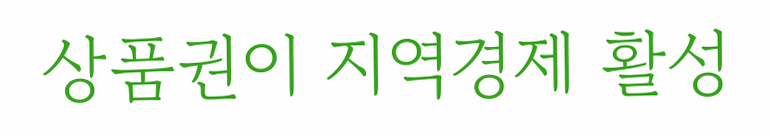상품권이 지역경제 활성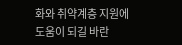화와 취약계층 지원에 도움이 되길 바란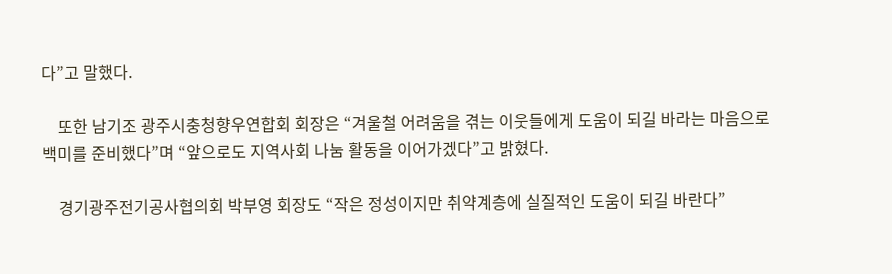다”고 말했다.

    또한 남기조 광주시충청향우연합회 회장은 “겨울철 어려움을 겪는 이웃들에게 도움이 되길 바라는 마음으로 백미를 준비했다”며 “앞으로도 지역사회 나눔 활동을 이어가겠다”고 밝혔다.

    경기광주전기공사협의회 박부영 회장도 “작은 정성이지만 취약계층에 실질적인 도움이 되길 바란다”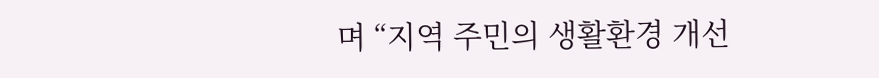며 “지역 주민의 생활환경 개선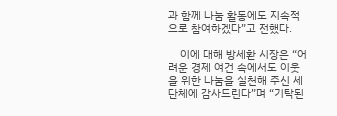과 함께 나눔 활동에도 지속적으로 참여하겠다”고 전했다.

    이에 대해 방세환 시장은 “어려운 경제 여건 속에서도 이웃을 위한 나눔을 실천해 주신 세 단체에 감사드린다”며 “기탁된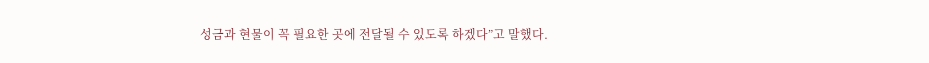성금과 현물이 꼭 필요한 곳에 전달될 수 있도록 하겠다”고 말했다.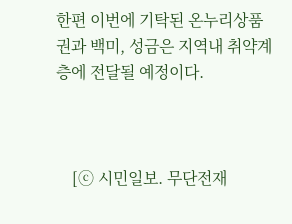한편 이번에 기탁된 온누리상품권과 백미, 성금은 지역내 취약계층에 전달될 예정이다.



    [ⓒ 시민일보. 무단전재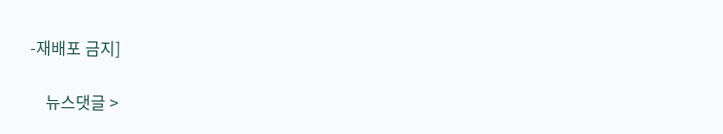-재배포 금지]

    뉴스댓글 >